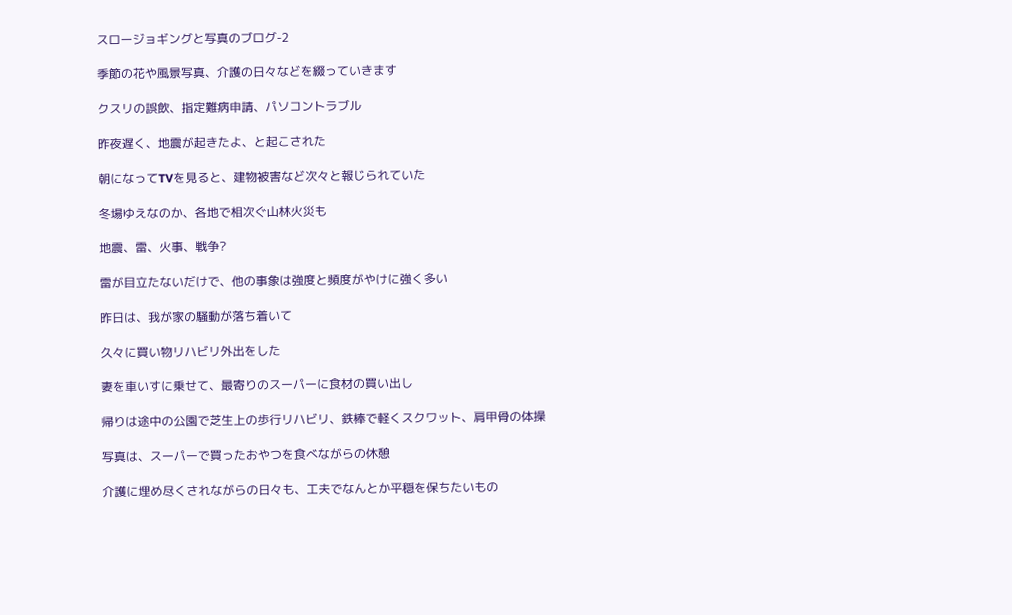スロージョギングと写真のブログ-2

季節の花や風景写真、介護の日々などを綴っていきます

クスリの誤飲、指定難病申請、パソコントラブル

昨夜遅く、地震が起きたよ、と起こされた

朝になってTVを見ると、建物被害など次々と報じられていた

冬場ゆえなのか、各地で相次ぐ山林火災も

地震、雷、火事、戦争?

雷が目立たないだけで、他の事象は強度と頻度がやけに強く多い

昨日は、我が家の騒動が落ち着いて

久々に買い物リハビリ外出をした

妻を車いすに乗せて、最寄りのスーパーに食材の買い出し

帰りは途中の公園で芝生上の歩行リハビリ、鉄棒で軽くスクワット、肩甲骨の体操

写真は、スーパーで買ったおやつを食べながらの休憩

介護に埋め尽くされながらの日々も、工夫でなんとか平穏を保ちたいもの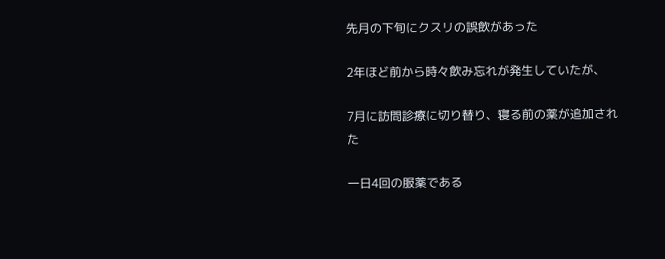先月の下旬にクスリの誤飲があった

2年ほど前から時々飲み忘れが発生していたが、

7月に訪問診療に切り替り、寝る前の薬が追加された

一日4回の服薬である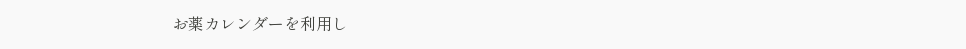お薬カレンダーを利用し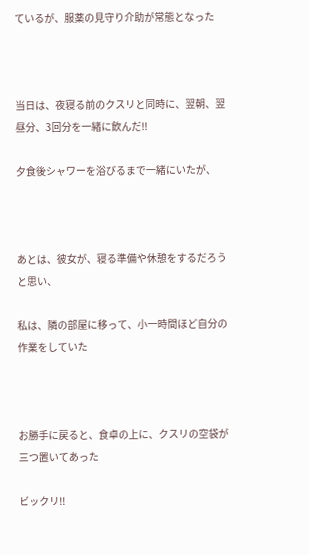ているが、服薬の見守り介助が常態となった



当日は、夜寝る前のクスリと同時に、翌朝、翌昼分、3回分を一緒に飲んだ!!

夕食後シャワーを浴びるまで一緒にいたが、



あとは、彼女が、寝る準備や休憩をするだろうと思い、

私は、隣の部屋に移って、小一時間ほど自分の作業をしていた



お勝手に戻ると、食卓の上に、クスリの空袋が三つ置いてあった

ビックリ!!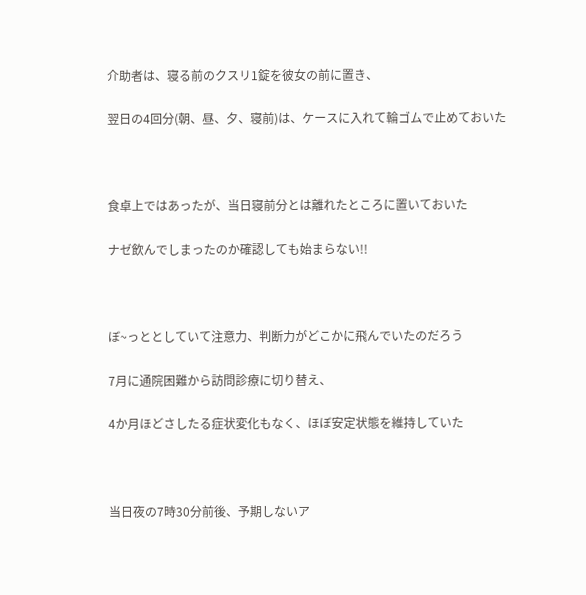介助者は、寝る前のクスリ1錠を彼女の前に置き、

翌日の4回分(朝、昼、夕、寝前)は、ケースに入れて輪ゴムで止めておいた



食卓上ではあったが、当日寝前分とは離れたところに置いておいた

ナゼ飲んでしまったのか確認しても始まらない!!



ぼ~っととしていて注意力、判断力がどこかに飛んでいたのだろう

7月に通院困難から訪問診療に切り替え、

4か月ほどさしたる症状変化もなく、ほぼ安定状態を維持していた



当日夜の7時30分前後、予期しないア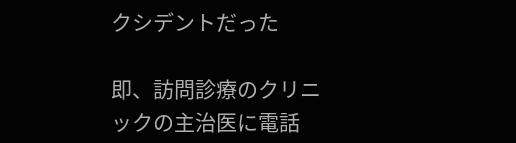クシデントだった

即、訪問診療のクリニックの主治医に電話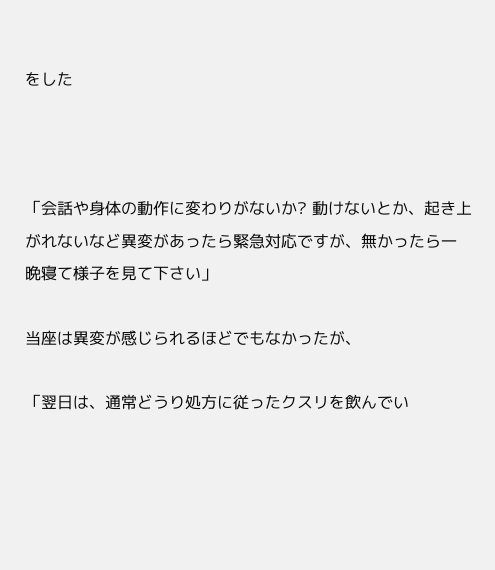をした



「会話や身体の動作に変わりがないか? 動けないとか、起き上がれないなど異変があったら緊急対応ですが、無かったら一晩寝て様子を見て下さい」

当座は異変が感じられるほどでもなかったが、

「翌日は、通常どうり処方に従ったクスリを飲んでい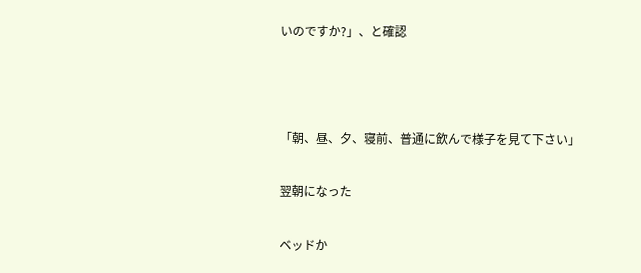いのですか?」、と確認



「朝、昼、夕、寝前、普通に飲んで様子を見て下さい」

翌朝になった

ベッドか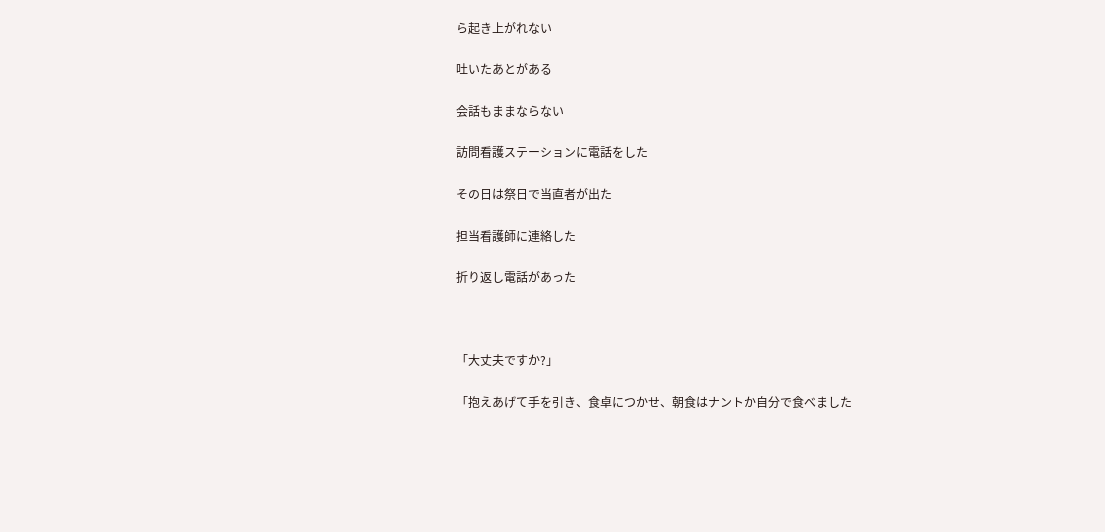ら起き上がれない

吐いたあとがある

会話もままならない

訪問看護ステーションに電話をした

その日は祭日で当直者が出た

担当看護師に連絡した

折り返し電話があった



「大丈夫ですか?」

「抱えあげて手を引き、食卓につかせ、朝食はナントか自分で食べました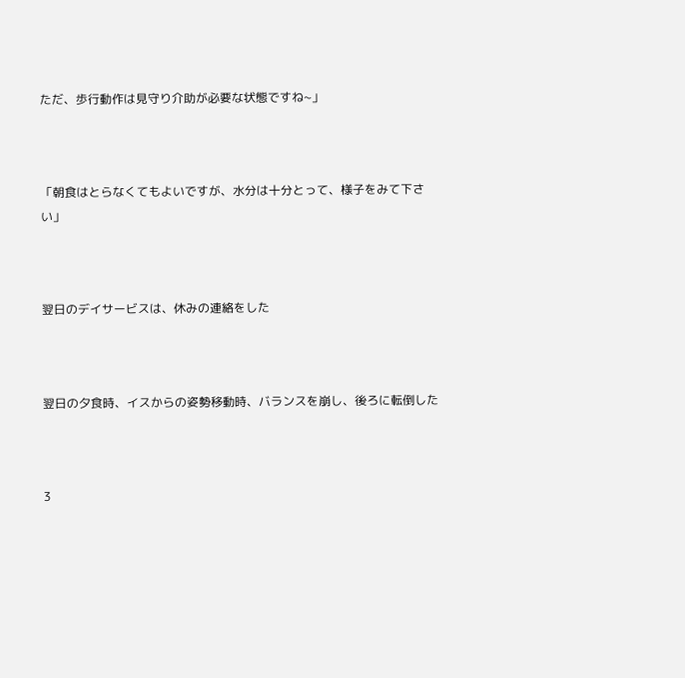ただ、歩行動作は見守り介助が必要な状態ですね~」



「朝食はとらなくてもよいですが、水分は十分とって、様子をみて下さい」



翌日のデイサービスは、休みの連絡をした



翌日の夕食時、イスからの姿勢移動時、バランスを崩し、後ろに転倒した



3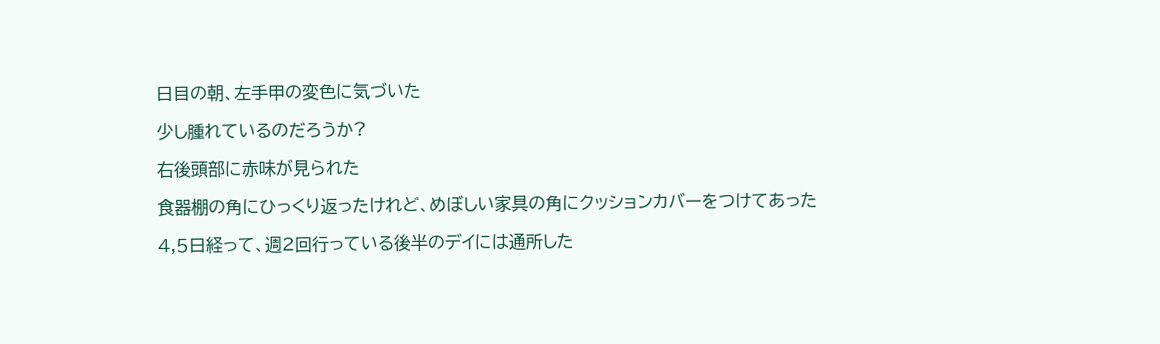日目の朝、左手甲の変色に気づいた

少し腫れているのだろうか?

右後頭部に赤味が見られた

食器棚の角にひっくり返ったけれど、めぼしい家具の角にクッションカバーをつけてあった

4,5日経って、週2回行っている後半のデイには通所した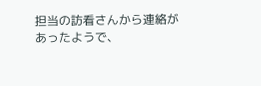担当の訪看さんから連絡があったようで、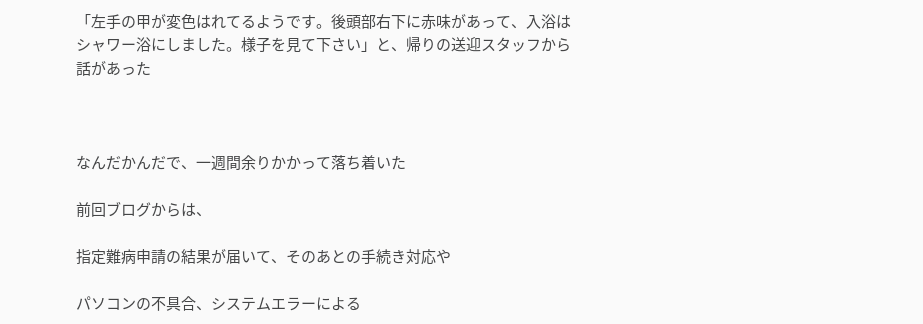「左手の甲が変色はれてるようです。後頭部右下に赤味があって、入浴はシャワー浴にしました。様子を見て下さい」と、帰りの送迎スタッフから話があった



なんだかんだで、一週間余りかかって落ち着いた

前回ブログからは、

指定難病申請の結果が届いて、そのあとの手続き対応や

パソコンの不具合、システムエラーによる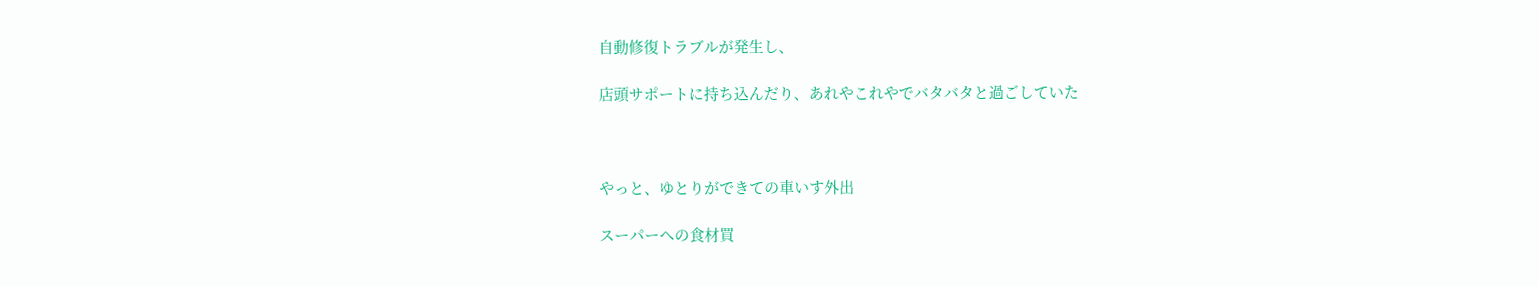自動修復トラブルが発生し、

店頭サポートに持ち込んだり、あれやこれやでバタバタと過ごしていた



やっと、ゆとりができての車いす外出

スーパーへの食材買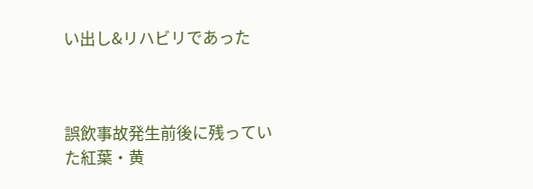い出し&リハビリであった



誤飲事故発生前後に残っていた紅葉・黄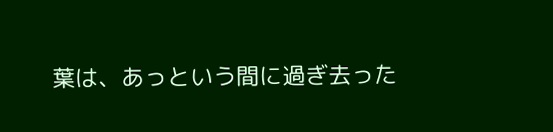葉は、あっという間に過ぎ去った